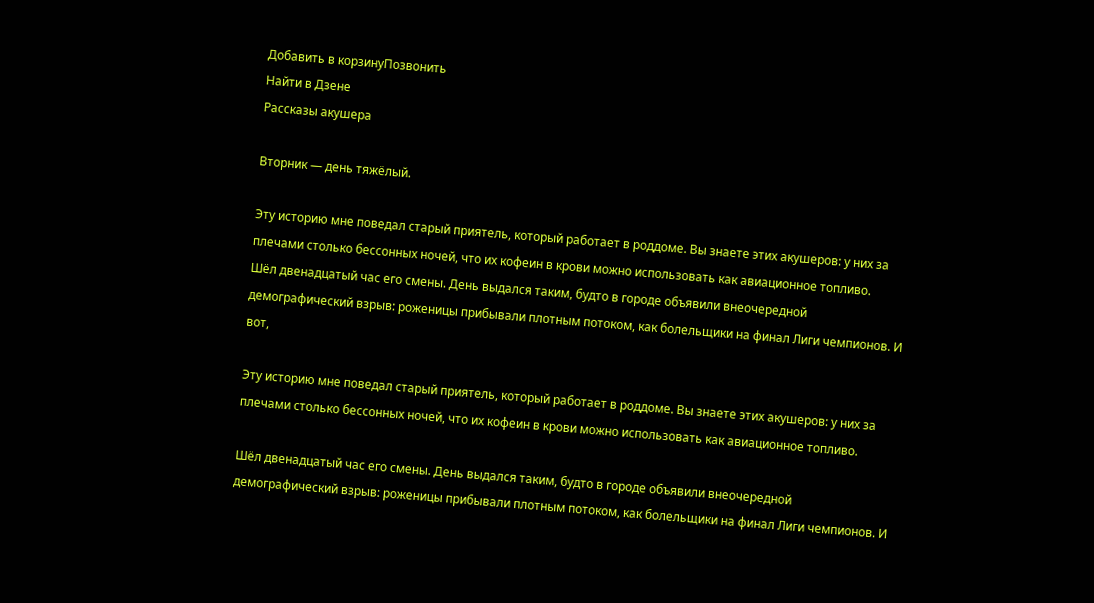Добавить в корзинуПозвонить
Найти в Дзене
Рассказы акушера

Вторник — день тяжёлый.

Эту историю мне поведал старый приятель, который работает в роддоме. Вы знаете этих акушеров: у них за плечами столько бессонных ночей, что их кофеин в крови можно использовать как авиационное топливо.
Шёл двенадцатый час его смены. День выдался таким, будто в городе объявили внеочередной демографический взрыв: роженицы прибывали плотным потоком, как болельщики на финал Лиги чемпионов. И вот,

Эту историю мне поведал старый приятель, который работает в роддоме. Вы знаете этих акушеров: у них за плечами столько бессонных ночей, что их кофеин в крови можно использовать как авиационное топливо.

Шёл двенадцатый час его смены. День выдался таким, будто в городе объявили внеочередной демографический взрыв: роженицы прибывали плотным потоком, как болельщики на финал Лиги чемпионов. И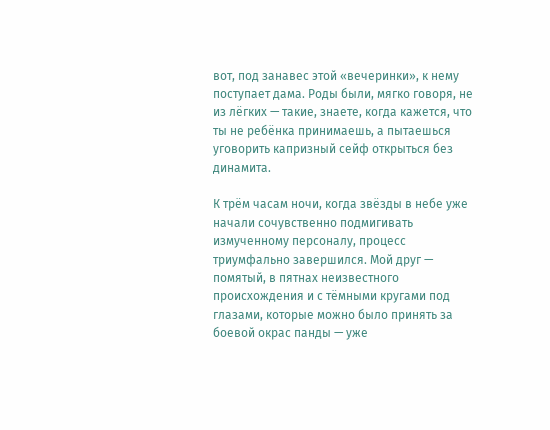вот, под занавес этой «вечеринки», к нему поступает дама. Роды были, мягко говоря, не из лёгких — такие, знаете, когда кажется, что ты не ребёнка принимаешь, а пытаешься уговорить капризный сейф открыться без динамита.

К трём часам ночи, когда звёзды в небе уже начали сочувственно подмигивать измученному персоналу, процесс триумфально завершился. Мой друг — помятый, в пятнах неизвестного происхождения и с тёмными кругами под глазами, которые можно было принять за боевой окрас панды — уже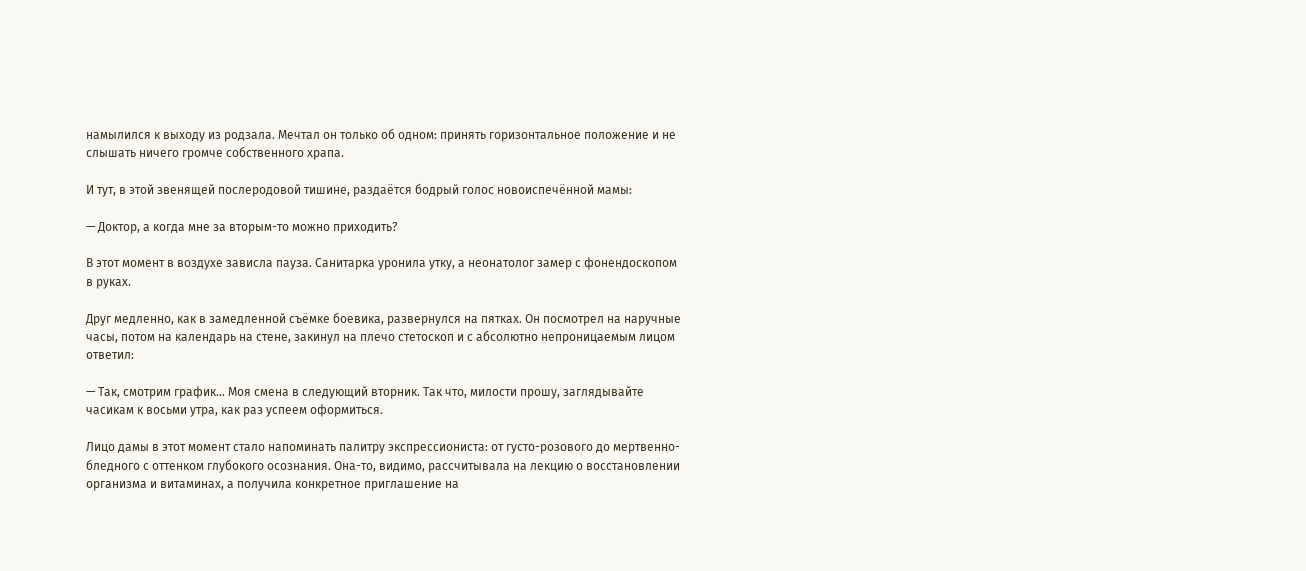намылился к выходу из родзала. Мечтал он только об одном: принять горизонтальное положение и не слышать ничего громче собственного храпа.

И тут, в этой звенящей послеродовой тишине, раздаётся бодрый голос новоиспечённой мамы:

— Доктор, а когда мне за вторым-то можно приходить?

В этот момент в воздухе зависла пауза. Санитарка уронила утку, а неонатолог замер с фонендоскопом в руках.

Друг медленно, как в замедленной съёмке боевика, развернулся на пятках. Он посмотрел на наручные часы, потом на календарь на стене, закинул на плечо стетоскоп и с абсолютно непроницаемым лицом ответил:

— Так, смотрим график... Моя смена в следующий вторник. Так что, милости прошу, заглядывайте часикам к восьми утра, как раз успеем оформиться.

Лицо дамы в этот момент стало напоминать палитру экспрессиониста: от густо-розового до мертвенно-бледного с оттенком глубокого осознания. Она-то, видимо, рассчитывала на лекцию о восстановлении организма и витаминах, а получила конкретное приглашение на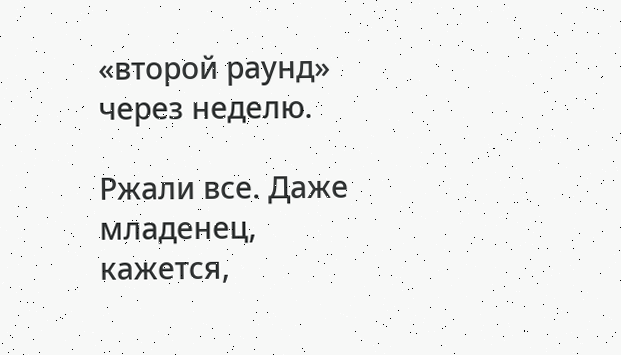«второй раунд» через неделю.

Ржали все. Даже младенец, кажется,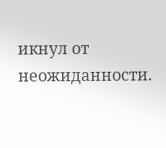икнул от неожиданности.